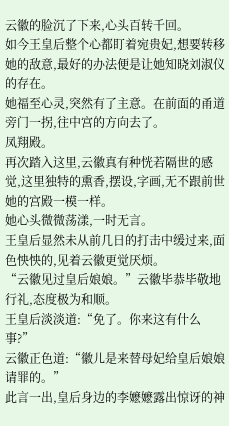云徽的脸沉了下来,心头百转千回。
如今王皇后整个心都盯着宛贵妃,想要转移她的敌意,最好的办法便是让她知晓刘淑仪的存在。
她福至心灵,突然有了主意。在前面的甬道旁门一拐,往中宫的方向去了。
凤翔殿。
再次踏入这里,云徽真有种恍若隔世的感觉,这里独特的熏香,摆设,字画,无不跟前世她的宫殿一模一样。
她心头微微荡漾,一时无言。
王皇后显然未从前几日的打击中缓过来,面色怏怏的,见着云徽更觉厌烦。
“云徽见过皇后娘娘。”云徽毕恭毕敬地行礼,态度极为和顺。
王皇后淡淡道:“免了。你来这有什么事?”
云徽正色道:“徽儿是来替母妃给皇后娘娘请罪的。”
此言一出,皇后身边的李嬷嬷露出惊讶的神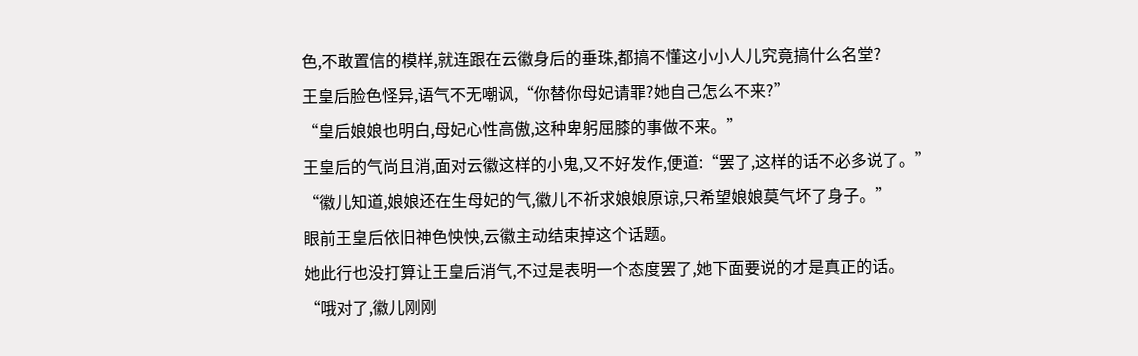色,不敢置信的模样,就连跟在云徽身后的垂珠,都搞不懂这小小人儿究竟搞什么名堂?
王皇后脸色怪异,语气不无嘲讽,“你替你母妃请罪?她自己怎么不来?”
“皇后娘娘也明白,母妃心性高傲,这种卑躬屈膝的事做不来。”
王皇后的气尚且消,面对云徽这样的小鬼,又不好发作,便道:“罢了,这样的话不必多说了。”
“徽儿知道,娘娘还在生母妃的气,徽儿不祈求娘娘原谅,只希望娘娘莫气坏了身子。”
眼前王皇后依旧神色怏怏,云徽主动结束掉这个话题。
她此行也没打算让王皇后消气,不过是表明一个态度罢了,她下面要说的才是真正的话。
“哦对了,徽儿刚刚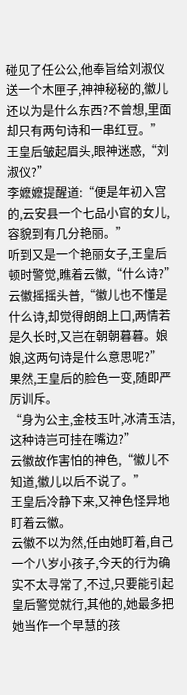碰见了任公公,他奉旨给刘淑仪送一个木匣子,神神秘秘的,徽儿还以为是什么东西?不曾想,里面却只有两句诗和一串红豆。”
王皇后皱起眉头,眼神迷惑,“刘淑仪?”
李嬷嬷提醒道:“便是年初入宫的,云安县一个七品小官的女儿,容貌到有几分艳丽。”
听到又是一个艳丽女子,王皇后顿时警觉,瞧着云徽,“什么诗?”
云徽摇摇头普,“徽儿也不懂是什么诗,却觉得朗朗上口,两情若是久长时,又岂在朝朝暮暮。娘娘,这两句诗是什么意思呢?”
果然,王皇后的脸色一变,随即严厉训斥。
“身为公主,金枝玉叶,冰清玉洁,这种诗岂可挂在嘴边?”
云徽故作害怕的神色,“徽儿不知道,徽儿以后不说了。”
王皇后冷静下来,又神色怪异地盯着云徽。
云徽不以为然,任由她盯着,自己一个八岁小孩子,今天的行为确实不太寻常了,不过,只要能引起皇后警觉就行,其他的,她最多把她当作一个早慧的孩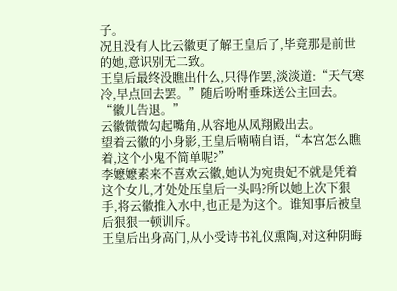子。
况且没有人比云徽更了解王皇后了,毕竟那是前世的她,意识别无二致。
王皇后最终没瞧出什么,只得作罢,淡淡道:“天气寒冷,早点回去罢。”随后吩咐垂珠送公主回去。
“徽儿告退。”
云徽微微勾起嘴角,从容地从凤翔殿出去。
望着云徽的小身影,王皇后喃喃自语,“本宫怎么瞧着,这个小鬼不简单呢?”
李嬷嬷素来不喜欢云徽,她认为宛贵妃不就是凭着这个女儿,才处处压皇后一头吗?所以她上次下狠手,将云徽推入水中,也正是为这个。谁知事后被皇后狠狠一顿训斥。
王皇后出身高门,从小受诗书礼仪熏陶,对这种阴晦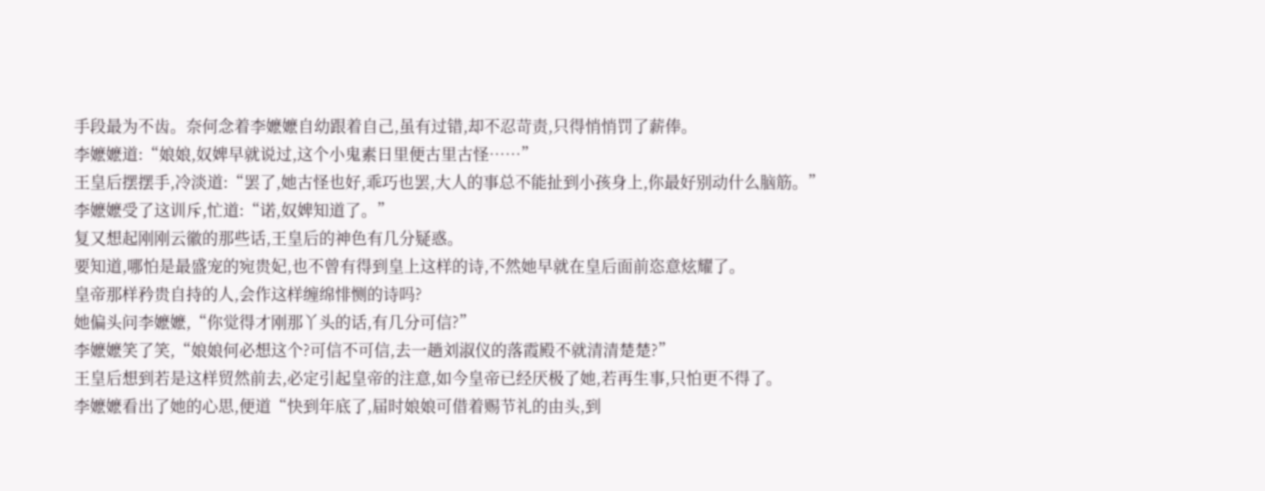手段最为不齿。奈何念着李嬷嬷自幼跟着自己,虽有过错,却不忍苛责,只得悄悄罚了薪俸。
李嬷嬷道:“娘娘,奴婢早就说过,这个小鬼素日里便古里古怪……”
王皇后摆摆手,冷淡道:“罢了,她古怪也好,乖巧也罢,大人的事总不能扯到小孩身上,你最好别动什么脑筋。”
李嬷嬷受了这训斥,忙道:“诺,奴婢知道了。”
复又想起刚刚云徽的那些话,王皇后的神色有几分疑惑。
要知道,哪怕是最盛宠的宛贵妃,也不曾有得到皇上这样的诗,不然她早就在皇后面前恣意炫耀了。
皇帝那样矜贵自持的人,会作这样缠绵悱恻的诗吗?
她偏头问李嬷嬷,“你觉得才刚那丫头的话,有几分可信?”
李嬷嬷笑了笑,“娘娘何必想这个?可信不可信,去一趟刘淑仪的落霞殿不就清清楚楚?”
王皇后想到若是这样贸然前去,必定引起皇帝的注意,如今皇帝已经厌极了她,若再生事,只怕更不得了。
李嬷嬷看出了她的心思,便道“快到年底了,届时娘娘可借着赐节礼的由头,到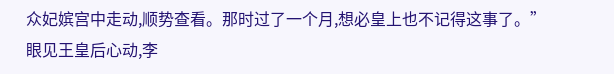众妃嫔宫中走动,顺势查看。那时过了一个月,想必皇上也不记得这事了。”
眼见王皇后心动,李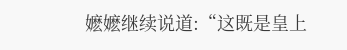嬷嬷继续说道:“这既是皇上